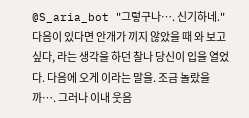@S_aria_bot "그렇구나…. 신기하네."
다음이 있다면 안개가 끼지 않았을 때 와 보고 싶다, 라는 생각을 하던 찰나 당신이 입을 열었다. 다음에 오게 이라는 말을. 조금 놀랐을까…. 그러나 이내 웃음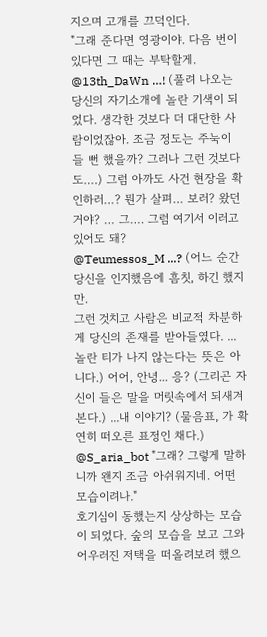지으며 고개를 끄덕인다.
"그래 준다면 영광이야. 다음 번이 있다면 그 때는 부탁할게.
@13th_DaWn …! (풀려 나오는 당신의 자기소개에 놀란 기색이 되었다. 생각한 것보다 더 대단한 사람이었잖아. 조금 정도는 주눅이 들 뻔 했을까? 그러나 그런 것보다도….) 그럼 아까도 사건 현장을 확인하러…? 뭔가 살펴… 보러? 왔던 거야? … 그…. 그럼 여기서 이러고 있어도 돼?
@Teumessos_M ...? (어느 순간 당신을 인지했음에 흠칫, 하긴 했지만.
그런 것치고 사람은 비교적 차분하게 당신의 존재를 받아들였다. ...놀란 티가 나지 않는다는 뜻은 아니다.) 어어, 안녕... 응? (그리곤 자신이 들은 말을 머릿속에서 되새겨본다.) ...내 이야기? (물음표, 가 확연히 떠오른 표정인 채다.)
@S_aria_bot "그래? 그렇게 말하니까 왠지 조금 아쉬워지네. 어떤 모습이려나."
호기심이 동했는지 상상하는 모습이 되었다. 숲의 모습을 보고 그와 어우러진 저택을 떠올려보려 했으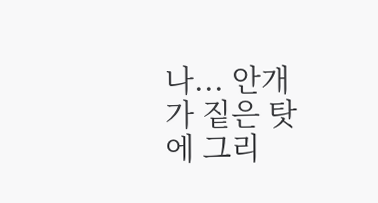나... 안개가 짙은 탓에 그리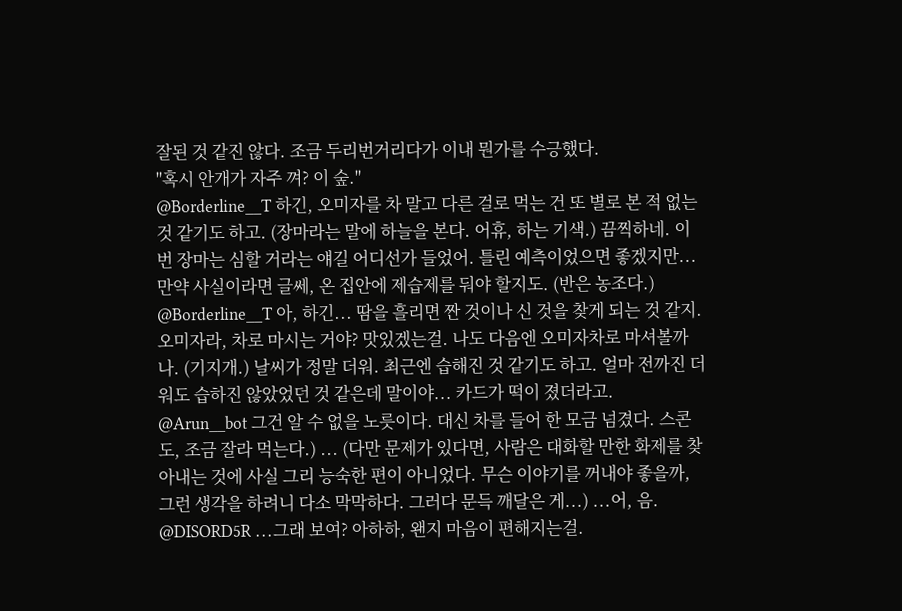잘된 것 같진 않다. 조금 두리번거리다가 이내 뭔가를 수긍했다.
"혹시 안개가 자주 껴? 이 숲."
@Borderline__T 하긴, 오미자를 차 말고 다른 걸로 먹는 건 또 별로 본 적 없는 것 같기도 하고. (장마라는 말에 하늘을 본다. 어휴, 하는 기색.) 끔찍하네. 이번 장마는 심할 거라는 얘길 어디선가 들었어. 틀린 예측이었으면 좋겠지만... 만약 사실이라면 글쎄, 온 집안에 제습제를 둬야 할지도. (반은 농조다.)
@Borderline__T 아, 하긴... 땀을 흘리면 짠 것이나 신 것을 찾게 되는 것 같지. 오미자라, 차로 마시는 거야? 맛있겠는걸. 나도 다음엔 오미자차로 마셔볼까나. (기지개.) 날씨가 정말 더워. 최근엔 습해진 것 같기도 하고. 얼마 전까진 더워도 습하진 않았었던 것 같은데 말이야... 카드가 떡이 졌더라고.
@Arun__bot 그건 알 수 없을 노릇이다. 대신 차를 들어 한 모금 넘겼다. 스콘도, 조금 잘라 먹는다.) ... (다만 문제가 있다면, 사람은 대화할 만한 화제를 찾아내는 것에 사실 그리 능숙한 편이 아니었다. 무슨 이야기를 꺼내야 좋을까, 그런 생각을 하려니 다소 막막하다. 그러다 문득 깨달은 게...) ...어, 음.
@DISORD5R ...그래 보여? 아하하, 왠지 마음이 편해지는걸.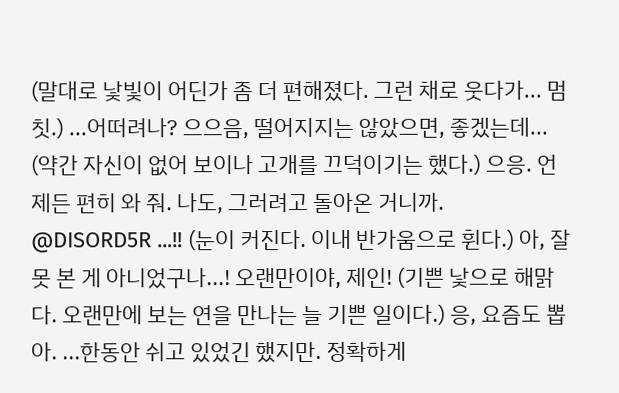(말대로 낯빛이 어딘가 좀 더 편해졌다. 그런 채로 웃다가... 멈칫.) ...어떠려나? 으으음, 떨어지지는 않았으면, 좋겠는데... (약간 자신이 없어 보이나 고개를 끄덕이기는 했다.) 으응. 언제든 편히 와 줘. 나도, 그러려고 돌아온 거니까.
@DISORD5R ...!! (눈이 커진다. 이내 반가움으로 휜다.) 아, 잘못 본 게 아니었구나...! 오랜만이야, 제인! (기쁜 낯으로 해맑다. 오랜만에 보는 연을 만나는 늘 기쁜 일이다.) 응, 요즘도 뽑아. ...한동안 쉬고 있었긴 했지만. 정확하게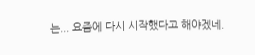는... 요즘에 다시 시작했다고 해야겠네.